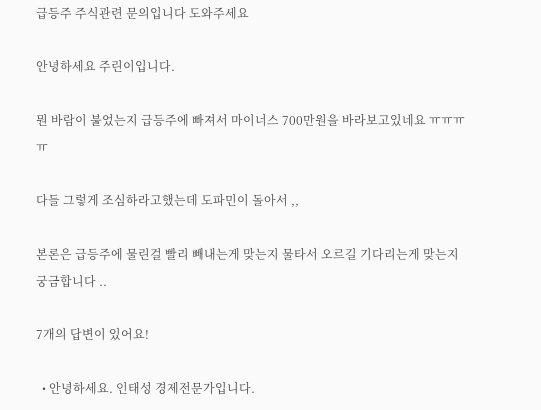급등주 주식관련 문의입니다 도와주세요

안녕하세요 주린이입니다.

뭔 바람이 불었는지 급등주에 빠져서 마이너스 700만원을 바라보고있네요 ㅠㅠㅠㅠ

다들 그렇게 조심하라고했는데 도파민이 돌아서 ,,

본론은 급등주에 물린걸 빨리 빼내는게 맞는지 물타서 오르길 기다리는게 맞는지 궁금합니다 ..

7개의 답변이 있어요!

  • 안녕하세요. 인태성 경제전문가입니다.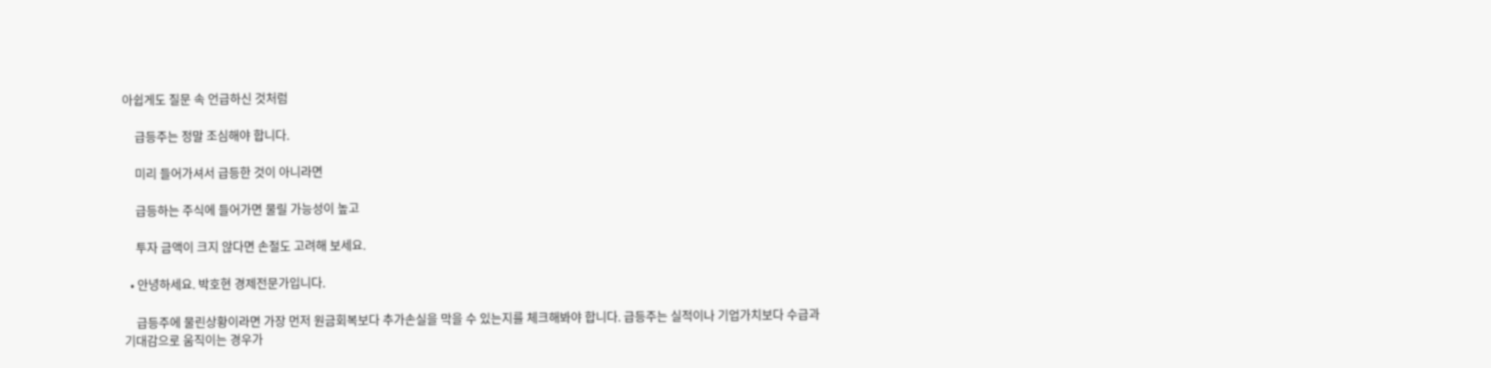아쉽게도 질문 속 언급하신 것처럼

    급등주는 정말 조심해야 합니다.

    미리 들어가셔서 급등한 것이 아니라면

    급등하는 주식에 들어가면 물릴 가능성이 높고

    투자 금액이 크지 않다면 손절도 고려해 보세요.

  • 안녕하세요. 박호현 경제전문가입니다.

    급등주에 물린상황이라면 가장 먼저 원금회복보다 추가손실을 막을 수 있는지를 체크해봐야 합니다. 급등주는 실적이나 기업가치보다 수급과 기대감으로 움직이는 경우가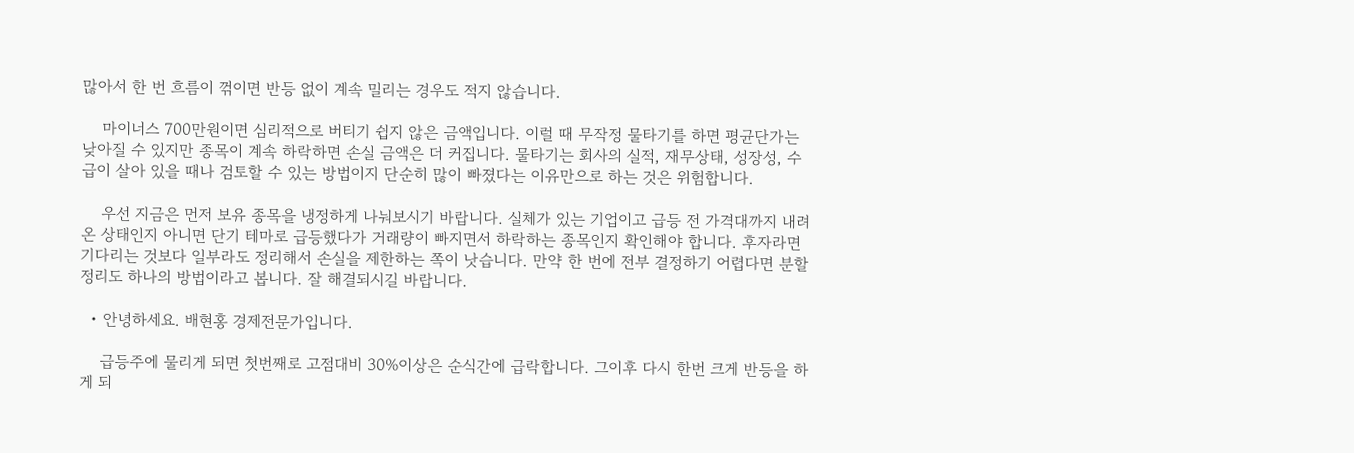많아서 한 번 흐름이 꺾이면 반등 없이 계속 밀리는 경우도 적지 않습니다.

    마이너스 700만원이면 심리적으로 버티기 쉽지 않은 금액입니다. 이럴 때 무작정 물타기를 하면 평균단가는 낮아질 수 있지만 종목이 계속 하락하면 손실 금액은 더 커집니다. 물타기는 회사의 실적, 재무상태, 성장성, 수급이 살아 있을 때나 검토할 수 있는 방법이지 단순히 많이 빠졌다는 이유만으로 하는 것은 위험합니다.

    우선 지금은 먼저 보유 종목을 냉정하게 나눠보시기 바랍니다. 실체가 있는 기업이고 급등 전 가격대까지 내려온 상태인지 아니면 단기 테마로 급등했다가 거래량이 빠지면서 하락하는 종목인지 확인해야 합니다. 후자라면 기다리는 것보다 일부라도 정리해서 손실을 제한하는 쪽이 낫습니다. 만약 한 번에 전부 결정하기 어렵다면 분할 정리도 하나의 방법이라고 봅니다. 잘 해결되시길 바랍니다.

  • 안녕하세요. 배현홍 경제전문가입니다.

    급등주에 물리게 되면 첫번째로 고점대비 30%이상은 순식간에 급락합니다. 그이후 다시 한번 크게 반등을 하게 되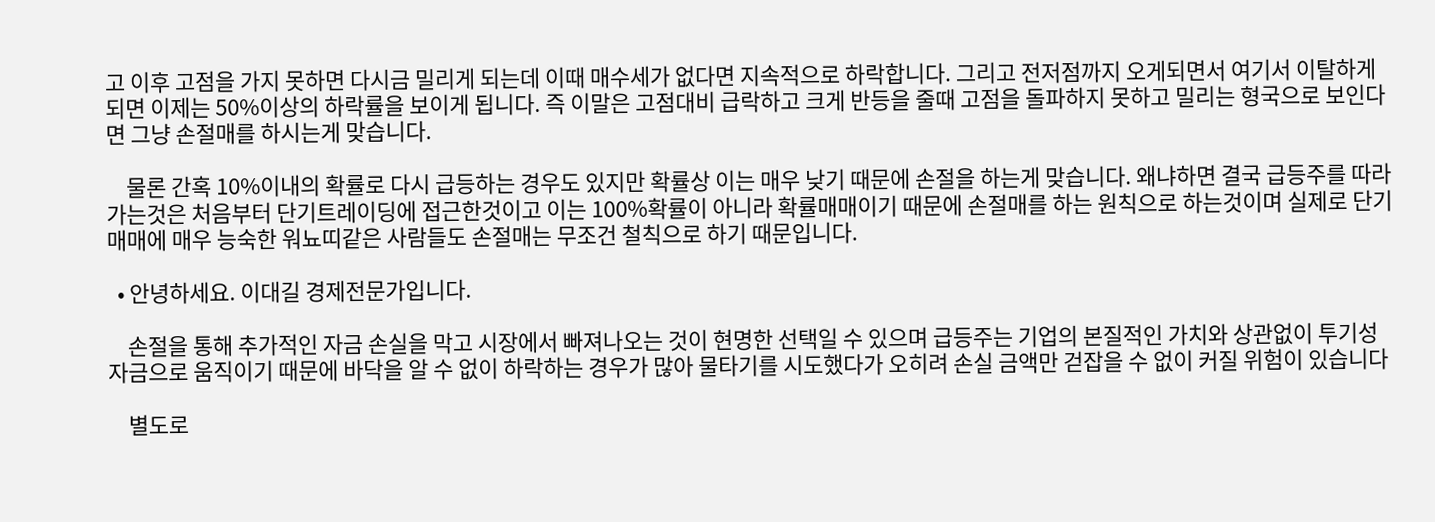고 이후 고점을 가지 못하면 다시금 밀리게 되는데 이때 매수세가 없다면 지속적으로 하락합니다. 그리고 전저점까지 오게되면서 여기서 이탈하게 되면 이제는 50%이상의 하락률을 보이게 됩니다. 즉 이말은 고점대비 급락하고 크게 반등을 줄때 고점을 돌파하지 못하고 밀리는 형국으로 보인다면 그냥 손절매를 하시는게 맞습니다.

    물론 간혹 10%이내의 확률로 다시 급등하는 경우도 있지만 확률상 이는 매우 낮기 때문에 손절을 하는게 맞습니다. 왜냐하면 결국 급등주를 따라가는것은 처음부터 단기트레이딩에 접근한것이고 이는 100%확률이 아니라 확률매매이기 때문에 손절매를 하는 원칙으로 하는것이며 실제로 단기매매에 매우 능숙한 워뇨띠같은 사람들도 손절매는 무조건 철칙으로 하기 때문입니다.

  • 안녕하세요. 이대길 경제전문가입니다.

    손절을 통해 추가적인 자금 손실을 막고 시장에서 빠져나오는 것이 현명한 선택일 수 있으며 급등주는 기업의 본질적인 가치와 상관없이 투기성 자금으로 움직이기 때문에 바닥을 알 수 없이 하락하는 경우가 많아 물타기를 시도했다가 오히려 손실 금액만 걷잡을 수 없이 커질 위험이 있습니다

    별도로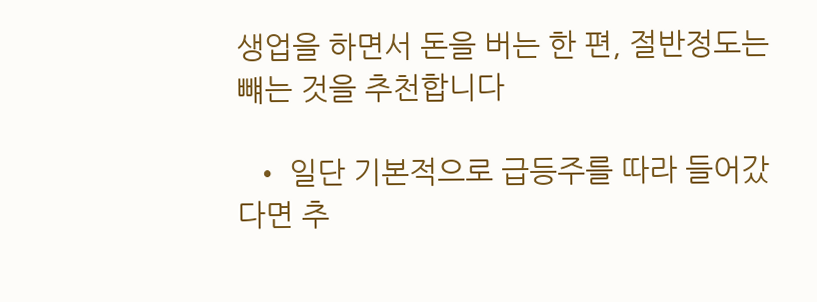생업을 하면서 돈을 버는 한 편, 절반정도는 뺴는 것을 추천합니다

  • 일단 기본적으로 급등주를 따라 들어갔다면 추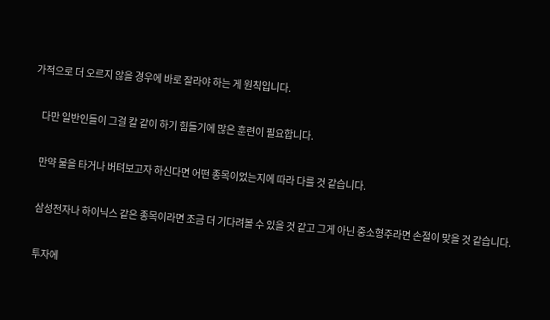가적으로 더 오르지 않을 경우에 바로 잘라야 하는 게 원칙입니다.

    다만 일반인들이 그걸 칼 같이 하기 힘들기에 많은 훈련이 필요합니다.

    만약 물을 타거나 버텨보고자 하신다면 어떤 종목이었는지에 따라 다를 것 같습니다.

    삼성전자나 하이닉스 같은 종목이라면 조금 더 기다려볼 수 있을 것 같고 그게 아닌 중소형주라면 손절이 맞을 것 같습니다.

    투자에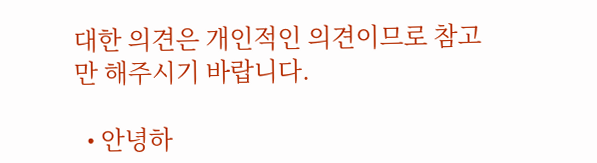대한 의견은 개인적인 의견이므로 참고만 해주시기 바랍니다.

  • 안녕하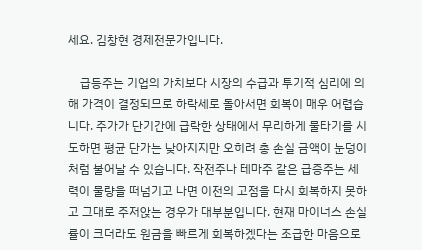세요. 김창현 경제전문가입니다.

    급등주는 기업의 가치보다 시장의 수급과 투기적 심리에 의해 가격이 결정되므로 하락세로 돌아서면 회복이 매우 어렵습니다. 주가가 단기간에 급락한 상태에서 무리하게 물타기를 시도하면 평균 단가는 낮아지지만 오히려 총 손실 금액이 눈덩이처럼 불어날 수 있습니다. 작전주나 테마주 같은 급증주는 세력이 물량을 떠넘기고 나면 이전의 고점을 다시 회복하지 못하고 그대로 주저앉는 경우가 대부분입니다. 현재 마이너스 손실률이 크더라도 원금을 빠르게 회복하겠다는 조급한 마음으로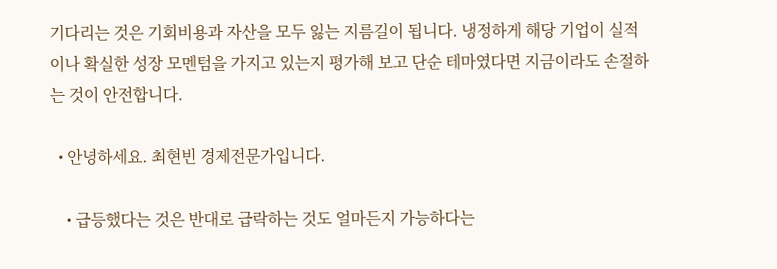기다리는 것은 기회비용과 자산을 모두 잃는 지름길이 됩니다. 냉정하게 해당 기업이 실적이나 확실한 성장 모멘텀을 가지고 있는지 평가해 보고 단순 테마였다면 지금이라도 손절하는 것이 안전합니다.

  • 안녕하세요. 최현빈 경제전문가입니다.

    • 급등했다는 것은 반대로 급락하는 것도 얼마든지 가능하다는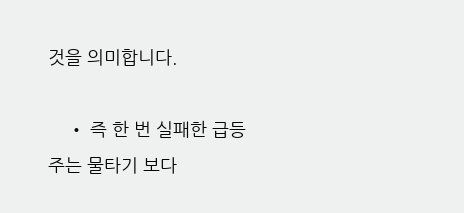것을 의미합니다.

    • 즉 한 번 실패한 급등주는 물타기 보다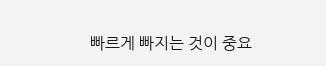빠르게 빠지는 것이 중요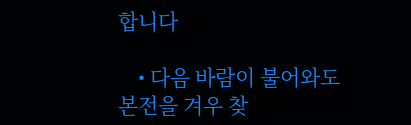합니다

    • 다음 바람이 불어와도 본전을 겨우 찾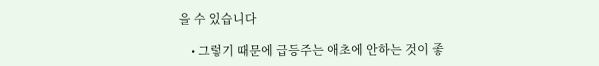을 수 있습니다

    • 그렇기 때문에 급등주는 애초에 안하는 것이 좋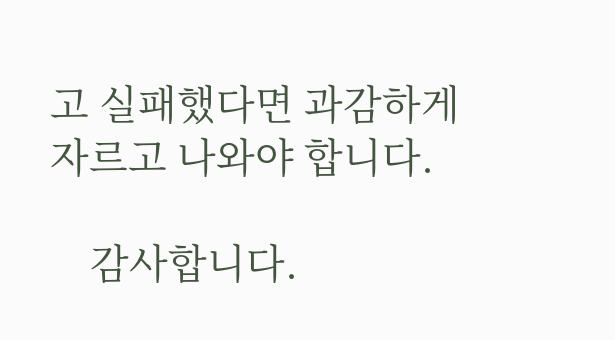고 실패했다면 과감하게 자르고 나와야 합니다.

    감사합니다.